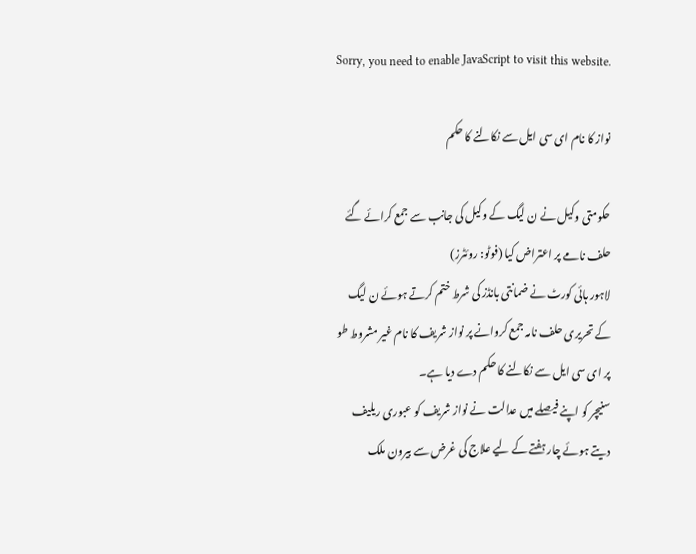Sorry, you need to enable JavaScript to visit this website.

نواز کا نام ای سی ایل سے نکالنے کا حکم

حکومتی وکیل نے ن لیگ کے وکیل کی جانب سے جمع کرائے گئے حلف نامے پر اعتراض کیا (فوٹو: روئٹرز)
لاہور ہائی کورٹ نے ضمانتی بانڈز کی شرط ختم کرتے ہوئے ن لیگ کے تحریری حلف نامہ جمع کروانے پر نواز شریف کا نام غیر مشروط طو پر ای سی ایل سے نکالنے کا حکم دے دیا ہے۔
سنیچر کو اپنے فیصلے میں عدالت نے نواز شریف کو عبوری ریلیف دیتے ہوئے چار ہفتے کے لیے علاج کی غرض سے بیرون ملک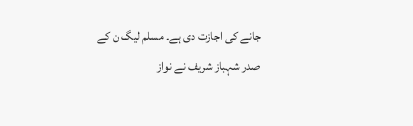جانے کی اجازت دی ہے۔ مسلم لیگ ن کے صدر شہباز شریف نے نواز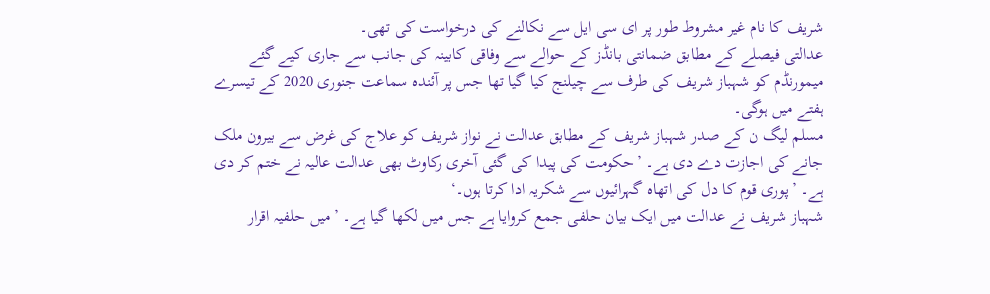شریف کا نام غیر مشروط طور پر ای سی ایل سے نکالنے کی درخواست کی تھی۔
عدالتی فیصلے کے مطابق ضمانتی بانڈز کے حوالے سے وفاقی کابینہ کی جانب سے جاری کیے گئے میمورنڈم کو شہباز شریف کی طرف سے چیلنج کیا گیا تھا جس پر آئندہ سماعت جنوری 2020 کے تیسرے ہفتے میں ہوگی۔
مسلم لیگ ن کے صدر شہباز شریف کے مطابق عدالت نے نواز شریف کو علاج کی غرض سے بیرون ملک جانے کی اجازت دے دی ہے۔ ’حکومت کی پیدا کی گئی آخری رکاوٹ بھی عدالت عالیہ نے ختم کر دی ہے۔ ’پوری قوم کا دل کی اتھاہ گہرائیوں سے شکریہ ادا کرتا ہوں۔‘
شہباز شریف نے عدالت میں ایک بیان حلفی جمع کروایا ہے جس میں لکھا گیا ہے۔ ’میں حلفیہ اقرار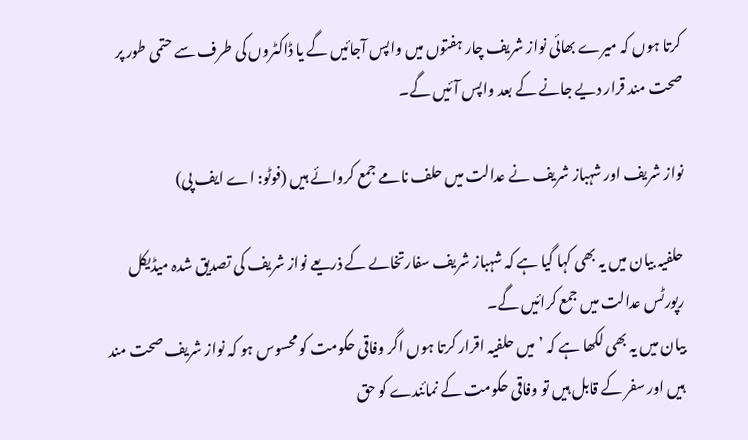کرتا ہوں کہ میرے بھائی نواز شریف چار ہفتوں میں واپس آجائیں گے یا ڈاکٹروں کی طرف سے حتمی طور پر  صحت مند قرار دیے جانے کے بعد واپس آئیں گے۔

نواز شریف اور شہباز شریف نے عدالت میں حلف نامے جمع کروائے ہیں (فوٹو: اے ایف پی)

حلفیہ بیان میں یہ بھی کہا گیا ہے کہ شہباز شریف سفارتخاںے کے ذریعے نواز شریف کی تصدیق شدہ میڈیکل رپورٹس عدالت میں جمع کرائیں گے۔
بیان میں یہ بھی لکھا ہے کہ ’میں حلفیہ اقرار کرتا ہوں اگر وفاقی حکومت کو محسوس ہو کہ نواز شریف صحت مند ہیں اور سفر کے قابل ہیں تو وفاقی حکومت کے نمائندے کو حق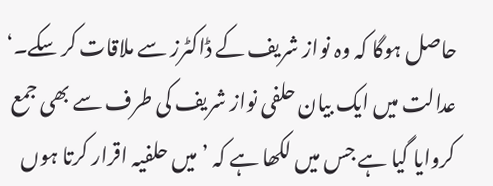حاصل ہوگا کہ وہ نواز شریف کے ڈاکٹرز سے ملاقات کر سکے۔‘
عدالت میں ایک بیان حلفی نواز شریف کی طرف سے بھی جمع کروایا گیا ہے جس میں لکھا ہے کہ ’میں حلفیہ اقرار کرتا ہوں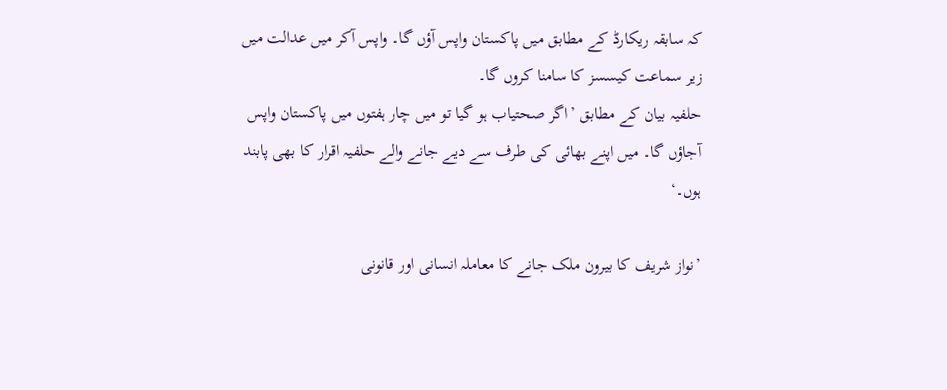کہ سابقہ ریکارڈ کے مطابق میں پاکستان واپس آؤں گا۔ واپس آکر میں عدالت میں زیر سماعت کیسسز کا سامنا کروں گا۔
حلفیہ بیان کے مطابق ’اگر صحتیاب ہو گیا تو میں چار ہفتوں میں پاکستان واپس آجاؤں گا۔ میں اپنے بھائی کی طرف سے دیے جانے والے حلفیہ اقرار کا بھی پابند ہوں۔‘

’نواز شریف کا بیرون ملک جانے کا معاملہ انسانی اور قانونی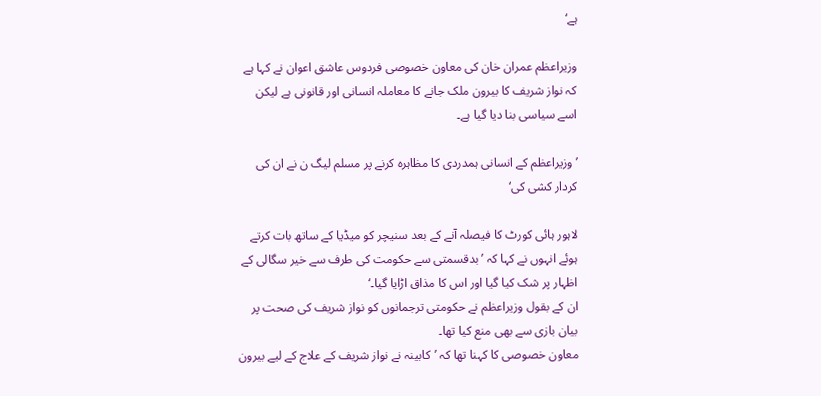ہے‘

وزیراعظم عمران خان کی معاون خصوصی فردوس عاشق اعوان نے کہا ہے کہ نواز شریف کا بیرون ملک جانے کا معاملہ انسانی اور قانونی ہے لیکن اسے سیاسی بنا دیا گیا ہے۔

’وزیراعظم کے انسانی ہمدردی کا مظاہرہ کرنے پر مسلم لیگ ن نے ان کی کردار کشی کی‘

لاہور ہائی کورٹ کا فیصلہ آنے کے بعد سنیچر کو میڈیا کے ساتھ بات کرتے ہوئے انہوں نے کہا کہ ’بدقسمتی سے حکومت کی طرف سے خیر سگالی کے اظہار پر شک کیا گیا اور اس کا مذاق اڑایا گیا۔‘
ان کے بقول وزیراعظم نے حکومتی ترجمانوں کو نواز شریف کی صحت پر بیان بازی سے بھی منع کیا تھا۔
معاون خصوصی کا کہنا تھا کہ ’کابینہ نے نواز شریف کے علاج کے لیے بیرون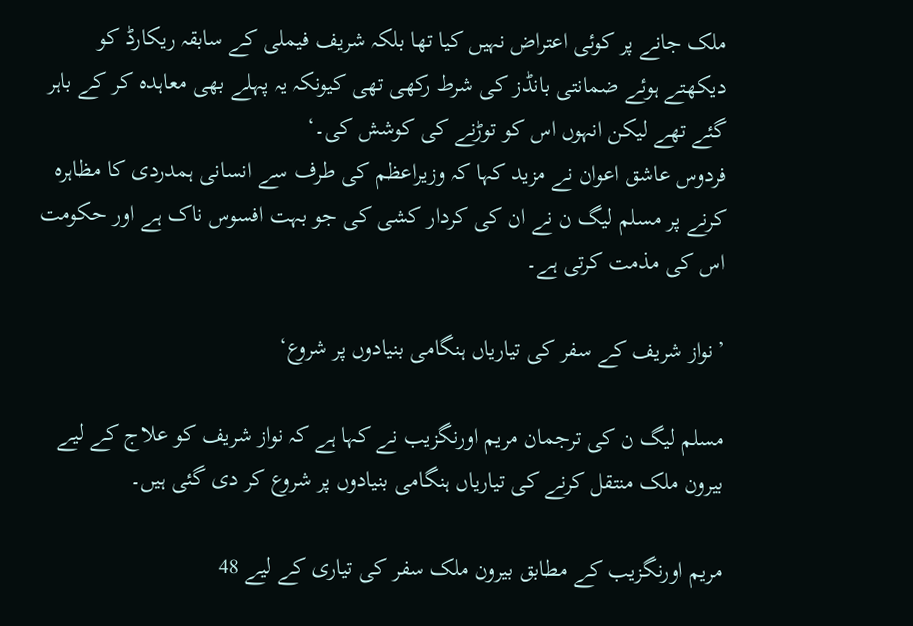ملک جانے پر کوئی اعتراض نہیں کیا تھا بلکہ شریف فیملی کے سابقہ ریکارڈ کو دیکھتے ہوئے ضمانتی بانڈز کی شرط رکھی تھی کیونکہ یہ پہلے بھی معاہدہ کر کے باہر گئے تھے لیکن انہوں اس کو توڑنے کی کوشش کی۔‘
فردوس عاشق اعوان نے مزید کہا کہ وزیراعظم کی طرف سے انسانی ہمدردی کا مظاہرہ کرنے پر مسلم لیگ ن نے ان کی کردار کشی کی جو بہت افسوس ناک ہے اور حکومت اس کی مذمت کرتی ہے۔

’نواز شریف کے سفر کی تیاریاں ہنگامی بنیادوں پر شروع‘

مسلم لیگ ن کی ترجمان مریم اورنگزیب نے کہا ہے کہ نواز شریف کو علاج کے لیے بیرون ملک منتقل کرنے کی تیاریاں ہنگامی بنیادوں پر شروع کر دی گئی ہیں۔

مریم اورنگزیب کے مطابق بیرون ملک سفر کی تیاری کے لیے 48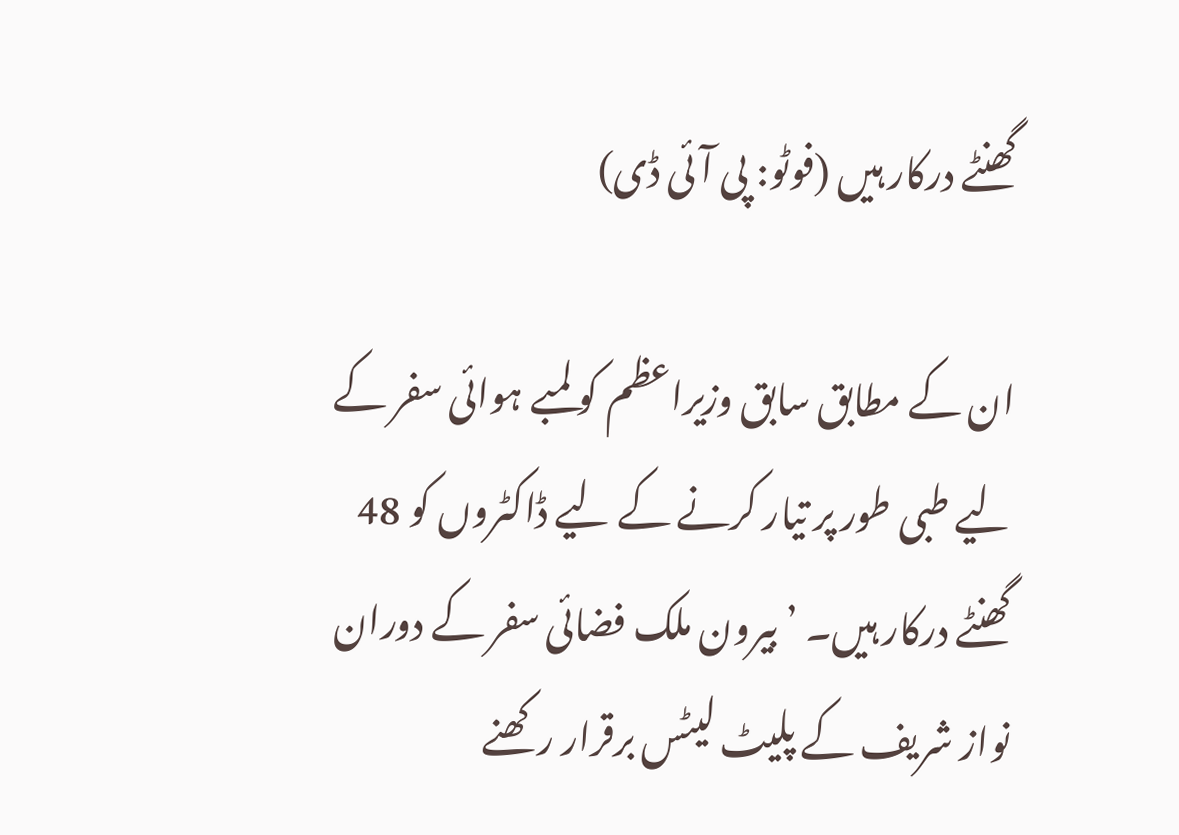گھنٹے درکار ہیں (فوٹو: پی آئی ڈی)

ان کے مطابق سابق وزیراعظم کو لمبے ہوائی سفر کے لیے طبی طور پر تیار کرنے کے لیے ڈاکٹروں کو 48 گھنٹے درکار ہیں۔ ’بیرون ملک فضائی سفر کے دوران نواز شریف کے پلیٹ لیٹس برقرار رکھنے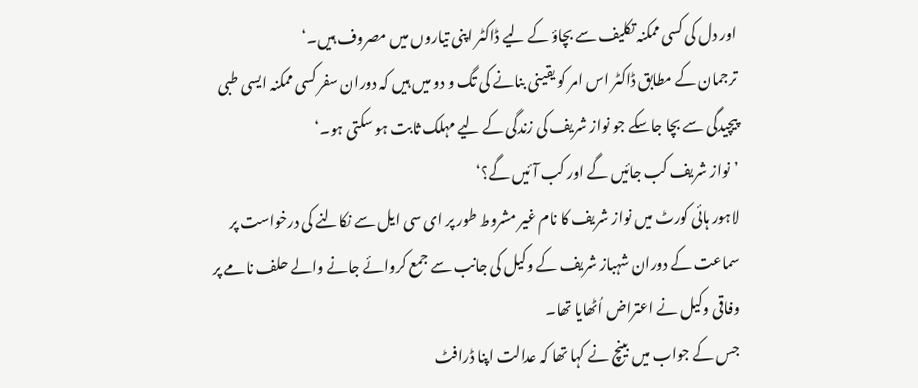اور دل کی کسی ممکنہ تکلیف سے بچاؤ کے لیے ڈاکٹر اپنی تیاروں میں مصروف ہیں۔‘
ترجمان کے مطابق ڈاکٹر اس امر کو یقینی بنانے کی تگ و دو میں ہیں کہ دوران سفر کسی ممکنہ ایسی طبی پیچیدگی سے بچا جاسکے جو نواز شریف کی زندگی کے لیے مہلک ثابت ہو سکتی ہو۔‘
’نواز شریف کب جائیں گے اور کب آئیں گے؟‘
لاہور ہائی کورٹ میں نواز شریف کا نام غیر مشروط طور پر ای سی ایل سے نکالنے کی درخواست پر سماعت کے دوران شہباز شریف کے وکیل کی جانب سے جمع کروائے جانے والے حلف نامے پر وفاقی وکیل نے اعتراض اُٹھایا تھا۔
جس کے جواب میں بینچ نے کہا تھا کہ عدالت اپنا ڈرافٹ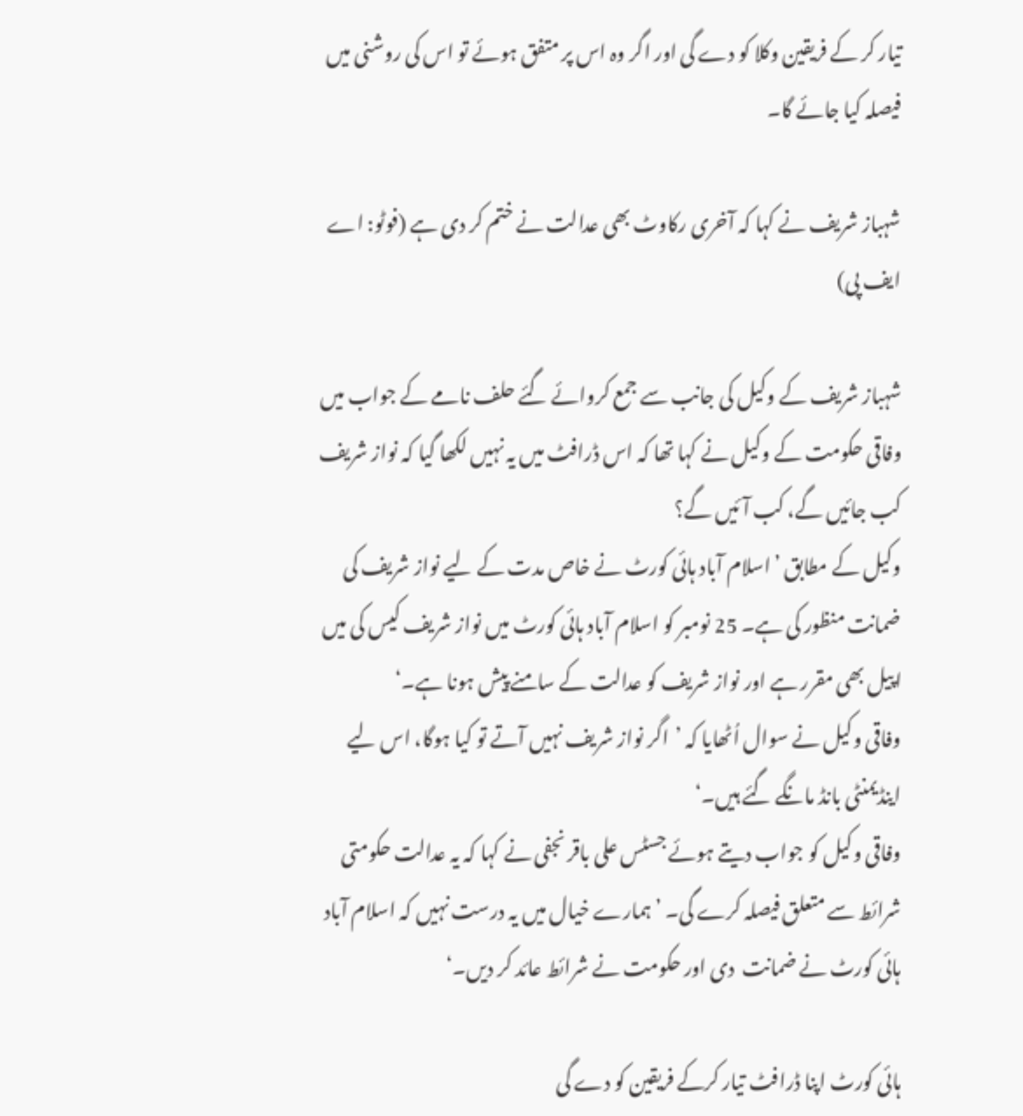تیار کر کے فریقین وکلا کو دے گی اور اگر وہ اس پر متفق ہوئے تو اس کی روشنی میں فیصلہ کیا جائے گا۔

شہباز شریف نے کہا کہ آخری رکاوٹ بھی عدالت نے ختم کر دی ہے (فوٹو: اے ایف پی)

شہباز شریف کے وکیل کی جانب سے جمع کروائے گئے حلف نامے کے جواب میں وفاقی حکومت کے وکیل نے کہا تھا کہ اس ڈرافٹ میں یہ نہیں لکھا گیا کہ نواز شریف کب جائیں گے، کب آئیں گے؟
وکیل کے مطابق ’اسلام آباد ہائی کورٹ نے خاص مدت کے لیے نواز شریف کی ضمانت منظور کی ہے۔ 25 نومبر کو اسلام آباد ہائی کورٹ میں نواز شریف کیس کی میں اپیل بھی مقرر ہے اور نواز شریف کو عدالت کے سامنے پیش ہونا ہے۔‘
وفاقی وکیل نے سوال اُٹھایا کہ ’اگر نواز شریف نہیں آتے تو کیا ہوگا، اس لیے اینڈیمنٹی بانڈ مانگے گئے ہیں۔‘
وفاقی وکیل کو جواب دیتے ہوئے جسٹس علی باقر نجفی نے کہا کہ یہ عدالت حکومتی شرائط سے متعلق فیصلہ کرے گی۔ ’ہمارے خیال میں یہ درست نہیں کہ اسلام آباد ہائی کورٹ نے ضمانت  دی اور حکومت نے شرائط عائد کر دیں۔‘

ہائی کورٹ اپنا ڈرافٹ تیار کرکے فریقین کو دے گی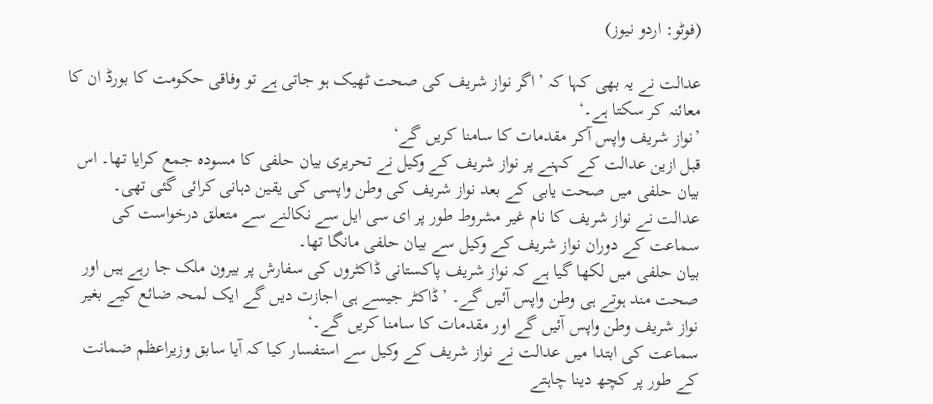(فوٹو: اردو نیوز)

عدالت نے یہ بھی کہا کہ ’اگر نواز شریف کی صحت ٹھیک ہو جاتی ہے تو وفاقی حکومت کا بورڈ ان کا معائنہ کر سکتا ہے۔‘
’نواز شریف واپس آکر مقدمات کا سامنا کریں گے‘
قبل ازین عدالت کے کہنے پر نواز شریف کے وکیل نے تحریری بیان حلفی کا مسودہ جمع کرایا تھا۔ اس بیان حلفی میں صحت یابی کے بعد نواز شریف کی وطن واپسی کی یقین دہانی کرائی گئی تھی۔
عدالت نے نواز شریف کا نام غیر مشروط طور پر ای سی ایل سے نکالنے سے متعلق درخواست کی سماعت کے دوران نواز شریف کے وکیل سے بیان حلفی مانگا تھا۔
بیان حلفی میں لکھا گیا ہے کہ نواز شریف پاکستانی ڈاکٹروں کی سفارش پر بیرون ملک جا رہے ہیں اور صحت مند ہوتے ہی وطن واپس آئیں گے۔ ’ڈاکٹر جیسے ہی اجازت دیں گے ایک لمحہ ضائع کیے بغیر نواز شریف وطن واپس آئیں گے اور مقدمات کا سامنا کریں گے۔‘
سماعت کی ابتدا میں عدالت نے نواز شریف کے وکیل سے استفسار کیا کہ آیا سابق وزیراعظم ضمانت کے طور پر کچھ دینا چاہتے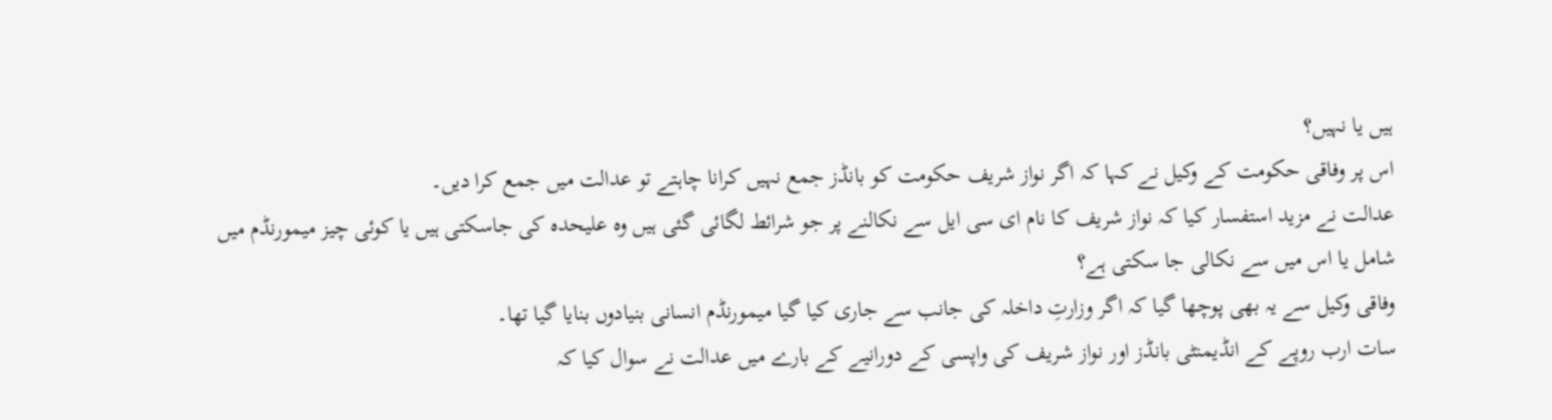ہیں یا نہیں؟
اس پر وفاقی حکومت کے وکیل نے کہا کہ اگر نواز شریف حکومت کو بانڈز جمع نہیں کرانا چاہتے تو عدالت میں جمع کرا دیں۔
عدالت نے مزید استفسار کیا کہ نواز شریف کا نام ای سی ایل سے نکالنے پر جو شرائط لگائی گئی ہیں وہ علیحدہ کی جاسکتی ہیں یا کوئی چیز میمورنڈم میں شامل یا اس میں سے نکالی جا سکتی ہے؟
وفاقی وکیل سے یہ بھی پوچھا گیا کہ اگر وزارتِ داخلہ کی جانب سے جاری کیا گیا میمورنڈم انسانی بنیادوں بنایا گیا تھا۔
سات ارب روپے کے انڈیمنٹی بانڈز اور نواز شریف کی واپسی کے دورانیے کے بارے میں عدالت نے سوال کیا کہ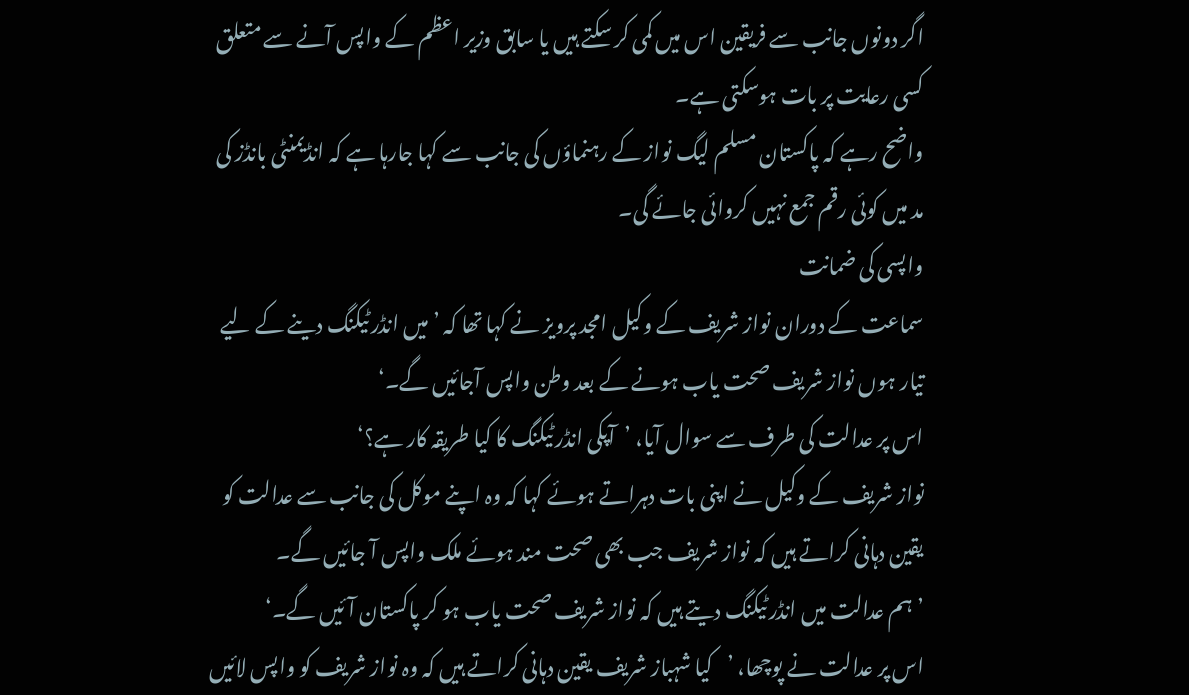اگر دونوں جانب سے فریقین اس میں کمی کر سکتے ہیں یا سابق وزیر اعظم کے واپس آنے سے متعلق  کسی رعایت پر بات ہوسکتی ہے۔
واضح رہے کہ پاکستان مسلم لیگ نواز کے رہنماؤں کی جانب سے کہا جارہا ہے کہ انڈیمنٹی بانڈز کی مد میں کوئی رقم جمع نہیں کروائی جائے گی۔
واپسی کی ضمانت
سماعت کے دوران نواز شریف کے وکیل امجد پرویز نے کہا تھا کہ ’میں انڈر ٹیکنگ دینے کے لیے تیار ہوں نواز شریف صحت یاب ہونے کے بعد وطن واپس آجائیں گے۔‘
اس پر عدالت کی طرف سے سوال آیا، ’آپکی انڈر ٹیکنگ کا کیا طریقہ کار ہے؟‘
نواز شریف کے وکیل نے اپنی بات دہراتے ہوئے کہا کہ وہ اپنے موکل کی جانب سے عدالت کو یقین دہانی کراتے ہیں کہ نواز شریف جب بھی صحت مند ہوئے ملک واپس آ جائیں گے۔
’ہم عدالت میں انڈر ٹیکنگ دیتے ہیں کہ نواز شریف صحت یاب ہو کر پاکستان آئیں گے۔‘
اس پر عدالت نے پوچھا، ’کیا شہباز شریف یقین دہانی کراتے ہیں کہ وہ نواز شریف کو واپس لائیں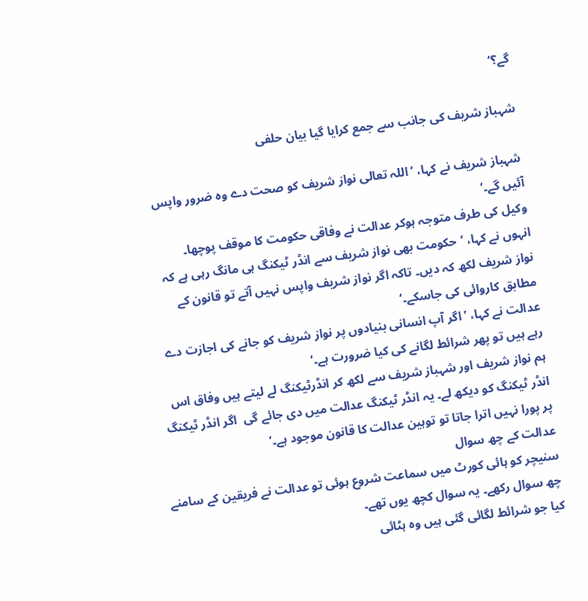گے؟‘

شہباز شریف کی جانب سے جمع کرایا گیا بیان حلفی

شہباز شریف نے کہا، ’اللہ تعالی نواز شریف کو صحت دے وہ ضرور واپس آئیں گے۔‘
وکیل کی طرف متوجہ ہوکر عدالت نے وفاقی حکومت کا موقف پوچھا۔
انہوں نے کہا، ’حکومت بھی نواز شریف سے انڈر ٹیکنگ ہی مانگ رہی ہے کہ نواز شریف لکھ کہ دیں۔ تاکہ اگر نواز شریف واپس نہیں آتے تو قانون کے مطابق کاروائی کی جاسکے۔‘
عدالت نے کہا، ’اگر آپ انسانی بنیادوں پر نواز شریف کو جانے کی اجازت دے رہے ہیں تو پھر شرائط لگانے کی کیا ضرورت ہے۔‘
ہم نواز شریف اور شہباز شریف سے لکھ کر انڈرٹیکنگ لے لیتے ہیں وفاق اس انڈر ٹیکنگ کو دیکھ لے۔ یہ انڈر ٹیکنگ عدالت میں دی جائے گی  اگر انڈر ٹیکنگ پر پورا نہیں اترا جاتا تو توہین عدالت کا قانون موجود ہے۔‘
عدالت کے چھ سوال
سنیچر کو ہائی کورٹ میں سماعت شروع ہوئی تو عدالت نے فریقین کے سامنے چھ سوال رکھے۔ یہ سوال کچھ یوں تھے۔
کیا جو شرائط لگائی گئی ہیں وہ ہٹائی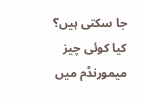جا سکتی ہیں؟
کیا کوئی چیز میمورنڈم میں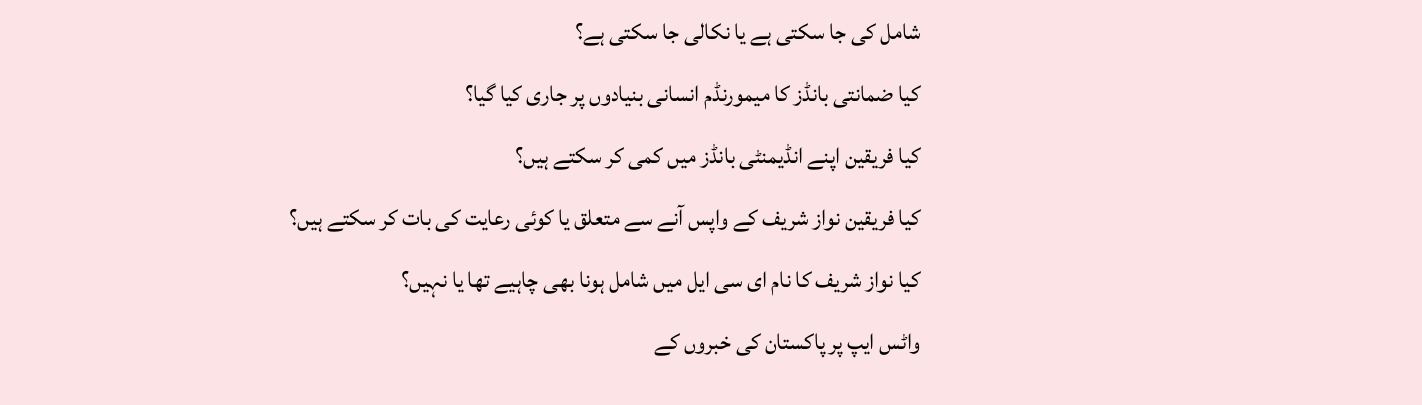شامل کی جا سکتی ہے یا نکالی جا سکتی ہے؟
کیا ضمانتی بانڈز کا میمورنڈم انسانی بنیادوں پر جاری کیا گیا؟
کیا فریقین اپنے انڈیمنٹی بانڈز میں کمی کر سکتے ہیں؟
کیا فریقین نواز شریف کے واپس آنے سے متعلق یا کوئی رعایت کی بات کر سکتے ہیں؟
کیا نواز شریف کا نام ای سی ایل میں شامل ہونا بھی چاہیے تھا یا نہیں؟
واٹس ایپ پر پاکستان کی خبروں کے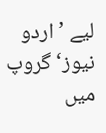لیے ’اردو نیوز‘ گروپ میں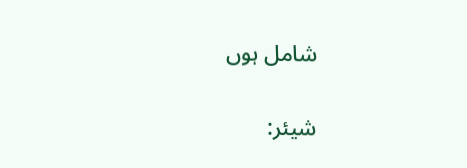شامل ہوں

شیئر: